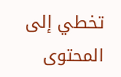تخطي إلى المحتوى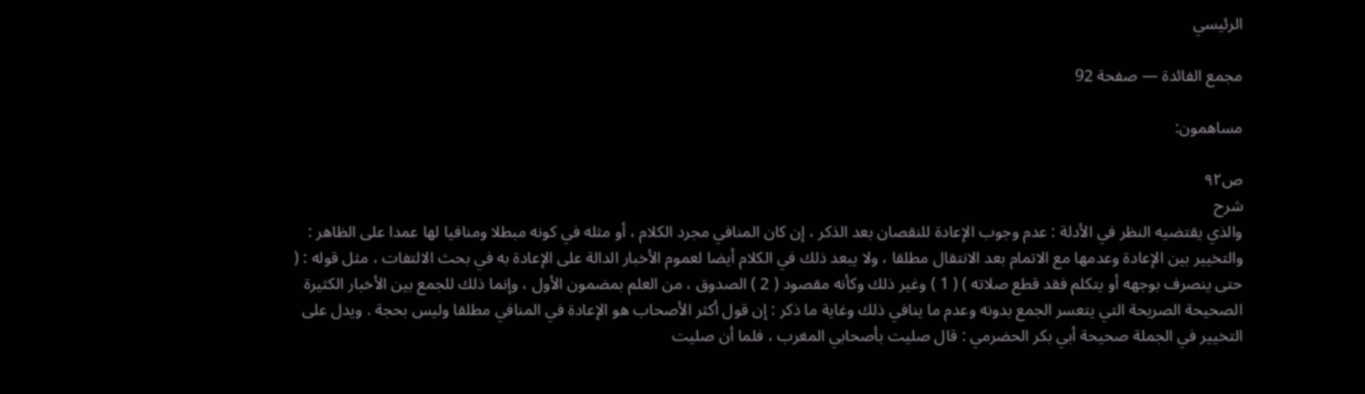الرئيسي

مجمع الفائدة — صفحة 92

مساهمون:

ص٩٢
شرح
والذي يقتضيه النظر في الأدلة : عدم وجوب الإعادة للنقصان بعد الذكر ، إن كان المنافي مجرد الكلام ، أو مثله في كونه مبطلا ومنافيا لها عمدا على الظاهر : والتخيير بين الإعادة وعدمها مع الاتمام بعد الانتقال مطلقا ، ولا يبعد ذلك في الكلام أيضا لعموم الأخبار الدالة على الإعادة به في بحث الالتفات ، مثل قوله : ( حتى ينصرف بوجهه أو يتكلم فقد قطع صلاته ) ( 1 ) وغير ذلك وكأنه مقصود ( 2 ) الصدوق ، من العلم بمضمون الأول ، وإنما ذلك للجمع بين الأخبار الكثيرة الصحيحة الصريحة التي يتعسر الجمع بدونه وعدم ما ينافي ذلك وغاية ما ذكر : إن قول أكثر الأصحاب هو الإعادة في المنافي مطلقا وليس بحجة . ويدل على التخيير في الجملة صحيحة أبي بكر الحضرمي : قال صليت بأصحابي المغرب ، فلما أن صليت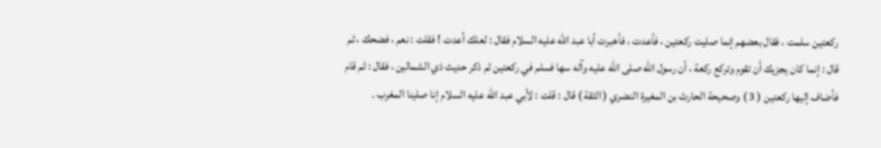ركعتين سلمت ، فقال بعضهم إنما صليت ركعتين ، فأعدت ، فأخبرت أبا عبد الله عليه السلام فقال : لعلك أعدت ! فقلت : نعم ، فضحك ، ثم قال : إنما كان يجزيك أن تقوم وتركع ركعة ، أن رسول الله صلى الله عليه وآله سها فسلم في ركعتين ثم ذكر حديث ذي الشمالين ، فقال : ثم قام فأضاف إليها ركعتين ( 3 ) وصحيحة الحارث بن المغيرة النضري ( الثقة ) قال : قلت : لأبي عبد الله عليه السلام إنا صلينا المغرب .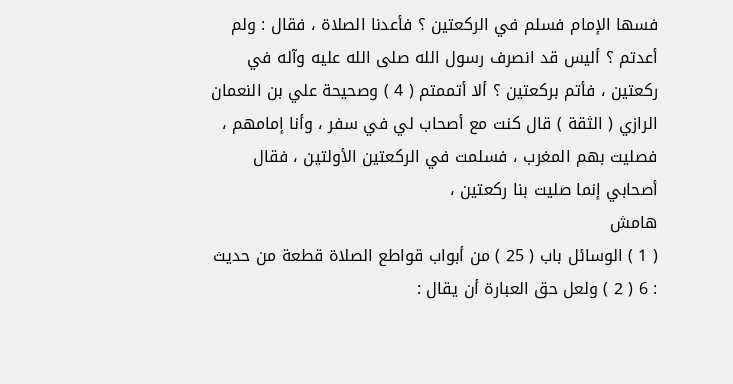فسها الإمام فسلم في الركعتين ؟ فأعدنا الصلاة ، فقال : ولم أعدتم ؟ أليس قد انصرف رسول الله صلى الله عليه وآله في ركعتين ، فأتم بركعتين ؟ ألا أتممتم ( 4 ) وصحيحة علي بن النعمان الرازي ( الثقة ) قال كنت مع أصحاب لي في سفر ، وأنا إمامهم ، فصليت بهم المغرب ، فسلمت في الركعتين الأولتين ، فقال أصحابي إنما صليت بنا ركعتين ،
هامش
( 1 ) الوسائل باب ( 25 ) من أبواب قواطع الصلاة قطعة من حديث : 6 ( 2 ) ولعل حق العبارة أن يقال :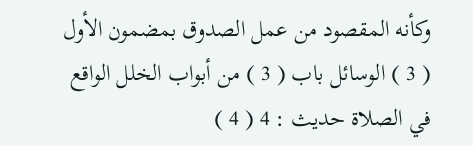وكأنه المقصود من عمل الصدوق بمضمون الأول ( 3 ) الوسائل باب ( 3 ) من أبواب الخلل الواقع في الصلاة حديث : 4 ( 4 )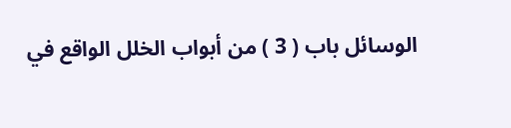الوسائل باب ( 3 ) من أبواب الخلل الواقع في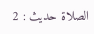الصلاة حديث : 2